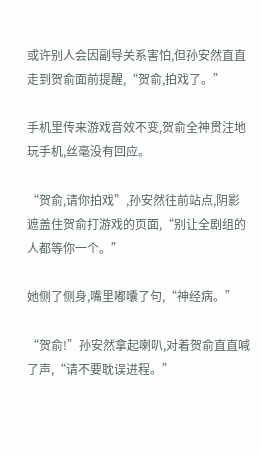或许别人会因副导关系害怕,但孙安然直直走到贺俞面前提醒,“贺俞,拍戏了。”

手机里传来游戏音效不变,贺俞全神贯注地玩手机,丝毫没有回应。

“贺俞,请你拍戏”,孙安然往前站点,阴影遮盖住贺俞打游戏的页面,“别让全剧组的人都等你一个。”

她侧了侧身,嘴里嘟囔了句,“神经病。”

“贺俞!”孙安然拿起喇叭,对着贺俞直直喊了声,“请不要耽误进程。”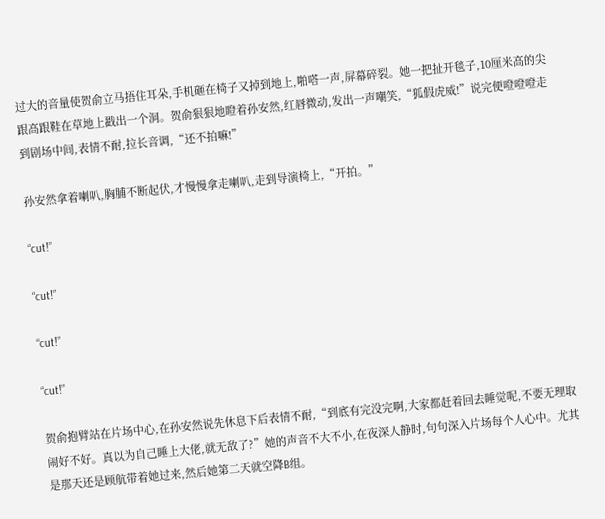过大的音量使贺俞立马捂住耳朵,手机砸在椅子又掉到地上,啪嗒一声,屏幕碎裂。她一把扯开毯子,10厘米高的尖跟高跟鞋在草地上戳出一个洞。贺俞狠狠地瞪着孙安然,红唇微动,发出一声嘲笑,“狐假虎威!”说完便噔噔噔走到剧场中间,表情不耐,拉长音调,“还不拍嘛!”

孙安然拿着喇叭,胸脯不断起伏,才慢慢拿走喇叭,走到导演椅上,“开拍。”

“cut!”

“cut!”

“cut!”

“cut!”

贺俞抱臂站在片场中心,在孙安然说先休息下后表情不耐,“到底有完没完啊,大家都赶着回去睡觉呢,不要无理取闹好不好。真以为自己睡上大佬,就无敌了?”她的声音不大不小,在夜深人静时,句句深入片场每个人心中。尤其是那天还是顾航带着她过来,然后她第二天就空降B组。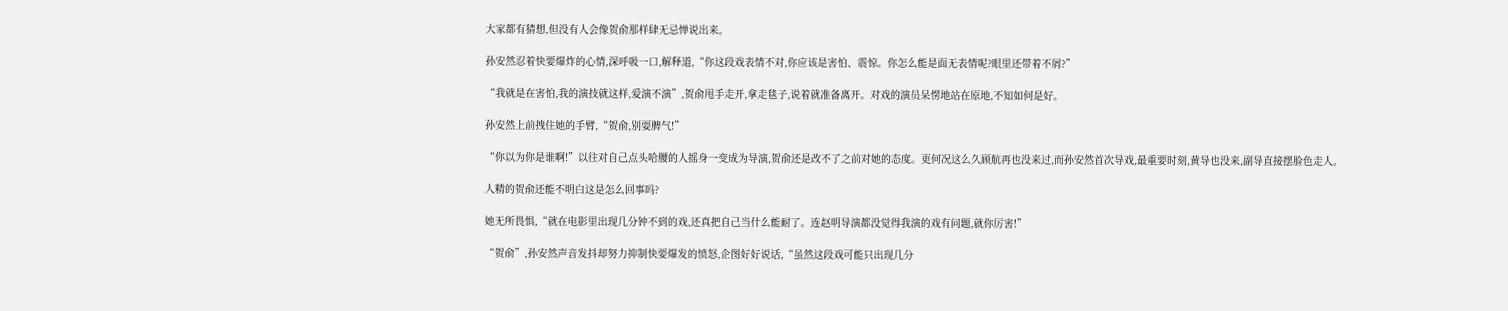大家都有猜想,但没有人会像贺俞那样肆无忌惮说出来。

孙安然忍着快要爆炸的心情,深呼吸一口,解释道,“你这段戏表情不对,你应该是害怕、震惊。你怎么能是面无表情呢?眼里还带着不屑?”

“我就是在害怕,我的演技就这样,爱演不演”,贺俞甩手走开,拿走毯子,说着就准备离开。对戏的演员呆愣地站在原地,不知如何是好。

孙安然上前拽住她的手臂,“贺俞,别耍脾气!”

“你以为你是谁啊!”以往对自己点头哈腰的人摇身一变成为导演,贺俞还是改不了之前对她的态度。更何况这么久顾航再也没来过,而孙安然首次导戏,最重要时刻,黄导也没来,副导直接摆脸色走人。

人精的贺俞还能不明白这是怎么回事吗?

她无所畏惧,“就在电影里出现几分钟不到的戏,还真把自己当什么能耐了。连赵明导演都没觉得我演的戏有问题,就你厉害!”

“贺俞”,孙安然声音发抖却努力抑制快要爆发的愤怒,企图好好说话,“虽然这段戏可能只出现几分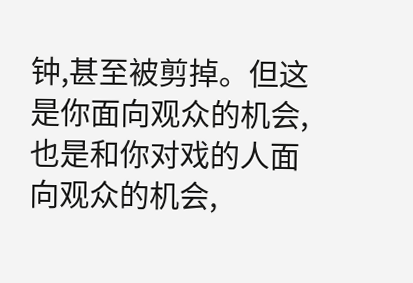钟,甚至被剪掉。但这是你面向观众的机会,也是和你对戏的人面向观众的机会,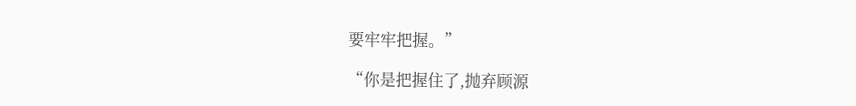要牢牢把握。”

“你是把握住了,抛弃顾源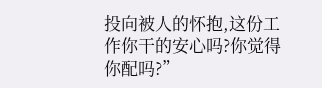投向被人的怀抱,这份工作你干的安心吗?你觉得你配吗?”